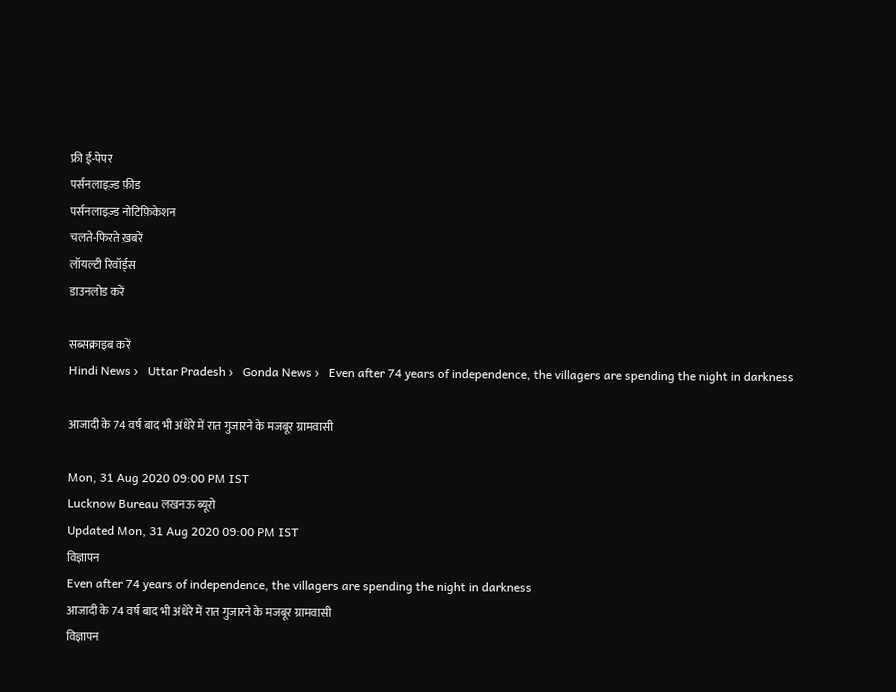फ्री ई-पेपर
पर्सनलाइज़्ड फ़ीड
पर्सनलाइज़्ड नोटिफ़िकेशन
चलते-फिरते ख़बरें
लॉयल्टी रिवॉर्ड्स
डाउनलोड करें

सब्सक्राइब करें
Hindi News ›   Uttar Pradesh ›   Gonda News ›   Even after 74 years of independence, the villagers are spending the night in darkness

आजादी के 74 वर्ष बाद भी अंधेरे में रात गुजारने के मजबूर ग्रामवासी

Mon, 31 Aug 2020 09:00 PM IST
Lucknow Bureau लखनऊ ब्यूरो
Updated Mon, 31 Aug 2020 09:00 PM IST
विज्ञापन
Even after 74 years of independence, the villagers are spending the night in darkness
आजादी के 74 वर्ष बाद भी अंधेरे में रात गुजारने के मजबूर ग्रामवासी
विज्ञापन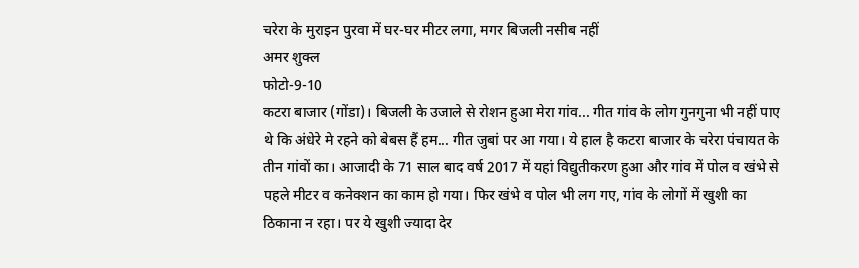चरेरा के मुराइन पुरवा में घर-घर मीटर लगा, मगर बिजली नसीब नहीं
अमर शुक्ल
फोटो-9-10
कटरा बाजार (गोंडा)। बिजली के उजाले से रोशन हुआ मेरा गांव... गीत गांव के लोग गुनगुना भी नहीं पाए थे कि अंधेरे मे रहने को बेबस हैं हम... गीत जुबां पर आ गया। ये हाल है कटरा बाजार के चरेरा पंचायत के तीन गांवों का। आजादी के 71 साल बाद वर्ष 2017 में यहां विद्युतीकरण हुआ और गांव में पोल व खंभे से पहले मीटर व कनेक्शन का काम हो गया। फिर खंभे व पोल भी लग गए, गांव के लोगों में खुशी का ठिकाना न रहा। पर ये खुशी ज्यादा देर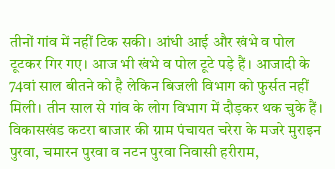तीनों गांव में नहीं टिक सकी। आंधी आई और खंभे व पोल टूटकर गिर गए। आज भी खंभे व पोल टूटे पड़े हैं। आजादी के 74वां साल बीतने को है लेकिन बिजली विभाग को फुर्सत नहीं मिली। तीन साल से गांव के लोग विभाग में दौड़कर थक चुके हैं।
विकासखंड कटरा बाजार की ग्राम पंचायत चरेरा के मजरे मुराइन पुरवा, चमारन पुरवा व नटन पुरवा निवासी हरीराम,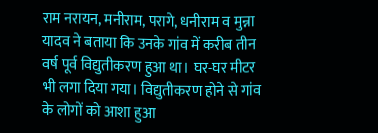राम नरायन, मनीराम, परागे, धनीराम व मुन्ना यादव ने बताया कि उनके गांव में करीब तीन वर्ष पूर्व विद्युतीकरण हुआ था। घर-घर मीटर भी लगा दिया गया। विद्युतीकरण होने से गांव के लोगों को आशा हुआ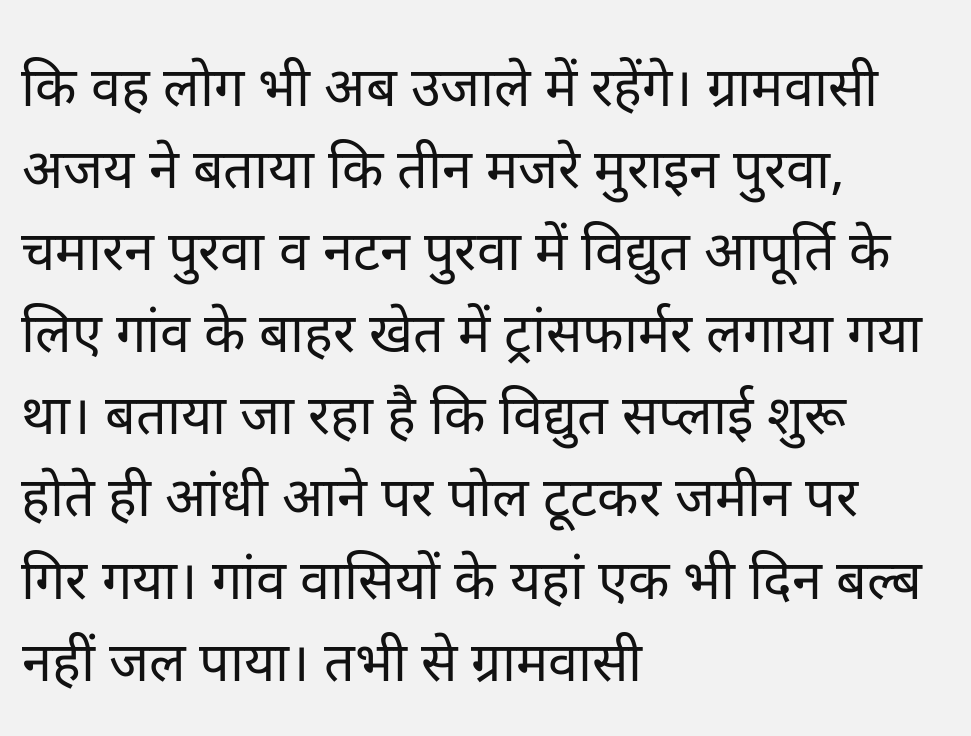कि वह लोग भी अब उजाले में रहेंगे। ग्रामवासी अजय ने बताया कि तीन मजरे मुराइन पुरवा, चमारन पुरवा व नटन पुरवा में विद्युत आपूर्ति के लिए गांव के बाहर खेत में ट्रांसफार्मर लगाया गया था। बताया जा रहा है कि विद्युत सप्लाई शुरू होते ही आंधी आने पर पोल टूटकर जमीन पर गिर गया। गांव वासियों के यहां एक भी दिन बल्ब नहीं जल पाया। तभी से ग्रामवासी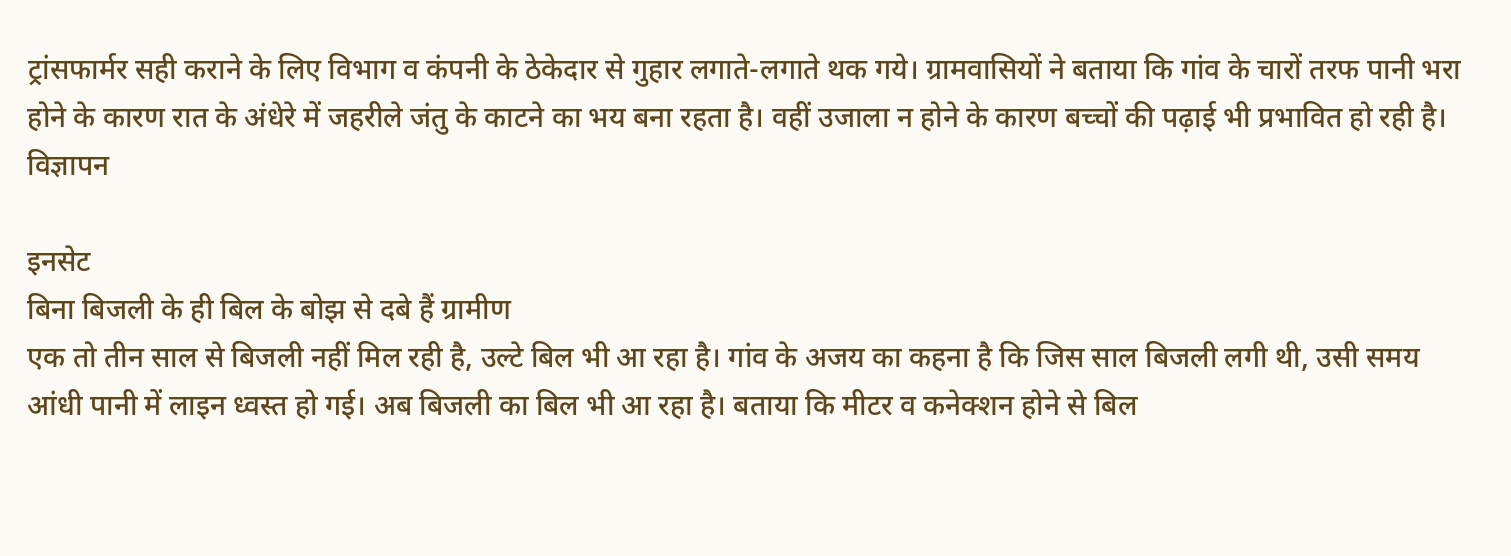ट्रांसफार्मर सही कराने के लिए विभाग व कंपनी के ठेकेदार से गुहार लगाते-लगाते थक गये। ग्रामवासियों ने बताया कि गांव के चारों तरफ पानी भरा होने के कारण रात के अंधेरे में जहरीले जंतु के काटने का भय बना रहता है। वहीं उजाला न होने के कारण बच्चों की पढ़ाई भी प्रभावित हो रही है।
विज्ञापन

इनसेट
बिना बिजली के ही बिल के बोझ से दबे हैं ग्रामीण
एक तो तीन साल से बिजली नहीं मिल रही है, उल्टे बिल भी आ रहा है। गांव के अजय का कहना है कि जिस साल बिजली लगी थी, उसी समय आंधी पानी में लाइन ध्वस्त हो गई। अब बिजली का बिल भी आ रहा है। बताया कि मीटर व कनेक्शन होने से बिल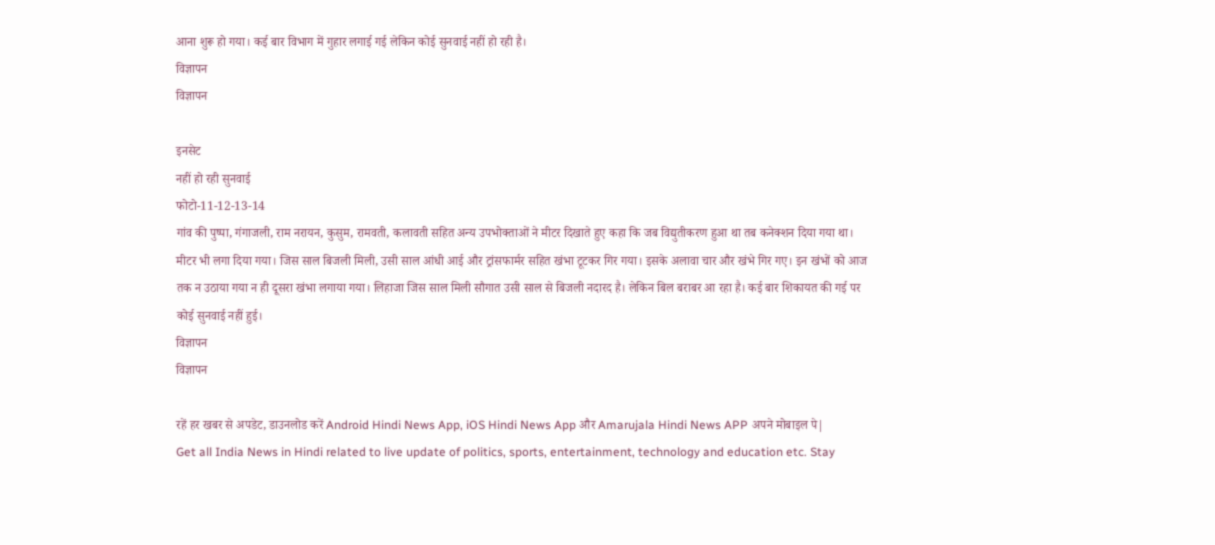आना शुरू हो गया। कई बार विभाग में गुहार लगाई गई लेकिन कोई सुनवाई नहीं हो रही है।
विज्ञापन
विज्ञापन

इनसेट
नहीं हो रही सुनवाई
फोटो-11-12-13-14
गांव की पुष्पा, गंगाजली, राम नरायन, कुसुम, रामवती, कलावती सहित अन्य उपभोक्ताओं ने मीटर दिखाते हुए कहा कि जब विद्युतीकरण हुआ था तब कनेक्शन दिया गया था। मीटर भी लगा दिया गया। जिस साल बिजली मिली, उसी साल आंधी आई और ट्रांसफार्मर सहित खंभा टूटकर गिर गया। इसके अलावा चार और खंभे गिर गए। इन खंभों को आज तक न उठाया गया न ही दूसरा खंभा लगाया गया। लिहाजा जिस साल मिली सौगात उसी साल से बिजली नदारद है। लेकिन बिल बराबर आ रहा है। कई बार शिकायत की गई पर कोई सुनवाई नहीं हुई।
विज्ञापन
विज्ञापन

रहें हर खबर से अपडेट, डाउनलोड करें Android Hindi News App, iOS Hindi News App और Amarujala Hindi News APP अपने मोबाइल पे|
Get all India News in Hindi related to live update of politics, sports, entertainment, technology and education etc. Stay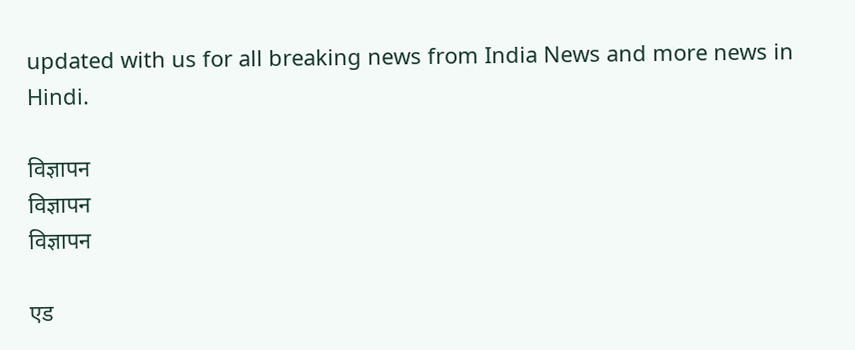updated with us for all breaking news from India News and more news in Hindi.

विज्ञापन
विज्ञापन
विज्ञापन

एड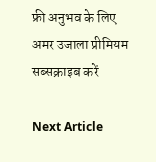फ्री अनुभव के लिए अमर उजाला प्रीमियम सब्सक्राइब करें

Next Article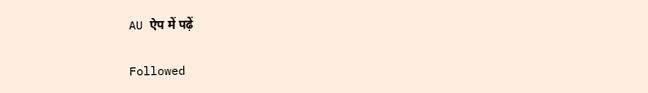AU ऐप में पढ़ें

Followed